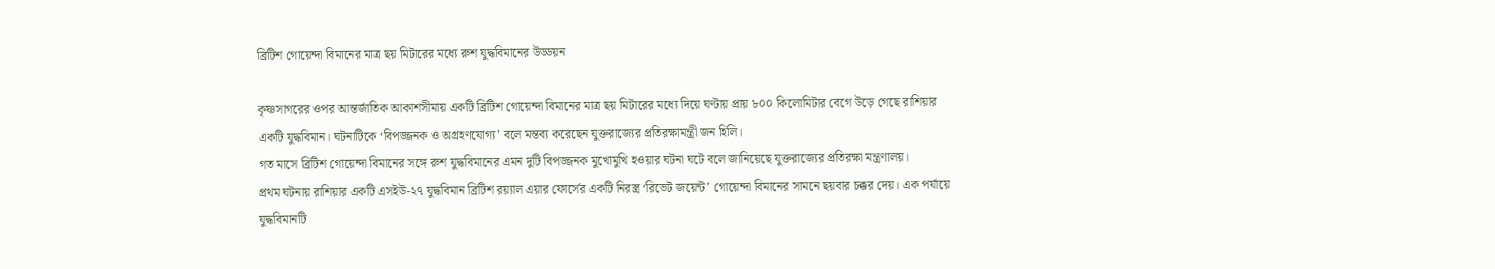ব্রিটিশ গোয়েন্দা বিমানের মাত্র ছয় মিটারের মধ্যে রুশ যুদ্ধবিমানের উড্ডয়ন

কৃষ্ণসাগরের ওপর আন্তর্জাতিক আকাশসীমায় একটি ব্রিটিশ গোয়েন্দা বিমানের মাত্র ছয় মিটারের মধ্যে দিয়ে ঘণ্টায় প্রায় ৮০০ কিলোমিটার বেগে উড়ে গেছে রাশিয়ার একটি যুদ্ধবিমান। ঘটনাটিকে ‘বিপজ্জনক ও অগ্রহণযোগ্য’ বলে মন্তব্য করেছেন যুক্তরাজ্যের প্রতিরক্ষামন্ত্রী জন হিলি।
গত মাসে ব্রিটিশ গোয়েন্দা বিমানের সঙ্গে রুশ যুদ্ধবিমানের এমন দুটি বিপজ্জনক মুখোমুখি হওয়ার ঘটনা ঘটে বলে জানিয়েছে যুক্তরাজ্যের প্রতিরক্ষা মন্ত্রণালয়।
প্রথম ঘটনায় রাশিয়ার একটি এসইউ-২৭ যুদ্ধবিমান ব্রিটিশ রয়্যাল এয়ার ফোর্সের একটি নিরস্ত্র ‘রিভেট জয়েন্ট’ গোয়েন্দা বিমানের সামনে ছয়বার চক্কর দেয়। এক পর্যায়ে যুদ্ধবিমানটি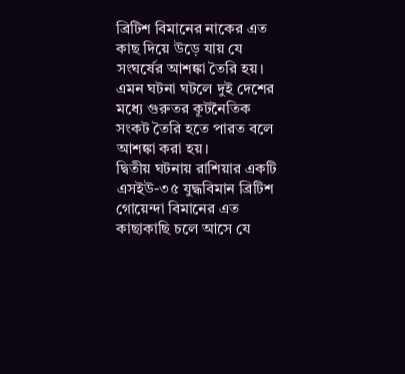ব্রিটিশ বিমানের নাকের এত কাছ দিয়ে উড়ে যায় যে সংঘর্ষের আশঙ্কা তৈরি হয়। এমন ঘটনা ঘটলে দুই দেশের মধ্যে গুরুতর কূটনৈতিক সংকট তৈরি হতে পারত বলে আশঙ্কা করা হয়।
দ্বিতীয় ঘটনায় রাশিয়ার একটি এসইউ-৩৫ যুদ্ধবিমান ব্রিটিশ গোয়েন্দা বিমানের এত কাছাকাছি চলে আসে যে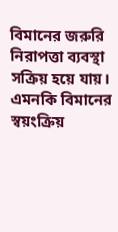বিমানের জরুরি নিরাপত্তা ব্যবস্থা সক্রিয় হয়ে যায়। এমনকি বিমানের স্বয়ংক্রিয়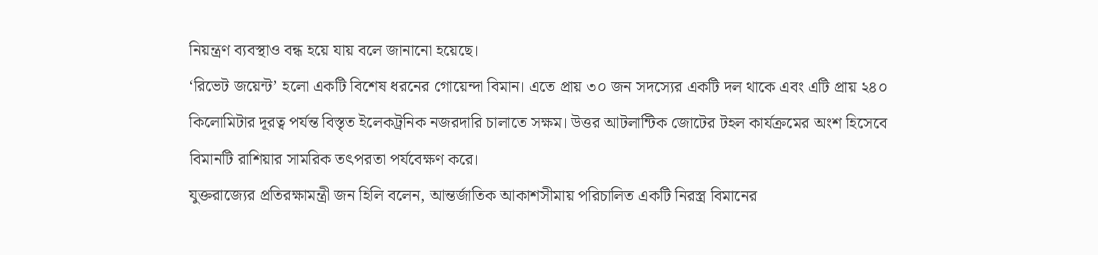নিয়ন্ত্রণ ব্যবস্থাও বন্ধ হয়ে যায় বলে জানানো হয়েছে।
‘রিভেট জয়েন্ট’ হলো একটি বিশেষ ধরনের গোয়েন্দা বিমান। এতে প্রায় ৩০ জন সদস্যের একটি দল থাকে এবং এটি প্রায় ২৪০ কিলোমিটার দূরত্ব পর্যন্ত বিস্তৃত ইলেকট্রনিক নজরদারি চালাতে সক্ষম। উত্তর আটলান্টিক জোটের টহল কার্যক্রমের অংশ হিসেবে বিমানটি রাশিয়ার সামরিক তৎপরতা পর্যবেক্ষণ করে।
যুক্তরাজ্যের প্রতিরক্ষামন্ত্রী জন হিলি বলেন, আন্তর্জাতিক আকাশসীমায় পরিচালিত একটি নিরস্ত্র বিমানের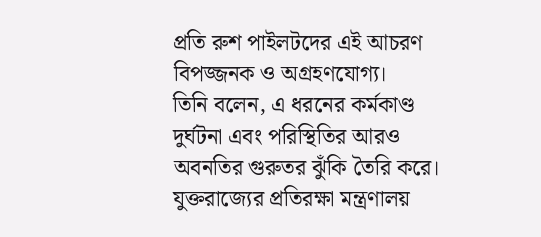প্রতি রুশ পাইলটদের এই আচরণ বিপজ্জনক ও অগ্রহণযোগ্য।
তিনি বলেন, এ ধরনের কর্মকাণ্ড দুর্ঘটনা এবং পরিস্থিতির আরও অবনতির গুরুতর ঝুঁকি তৈরি করে।
যুক্তরাজ্যের প্রতিরক্ষা মন্ত্রণালয়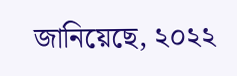জানিয়েছে, ২০২২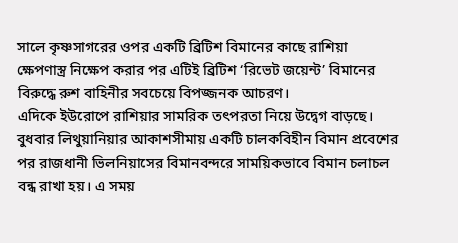সালে কৃষ্ণসাগরের ওপর একটি ব্রিটিশ বিমানের কাছে রাশিয়া ক্ষেপণাস্ত্র নিক্ষেপ করার পর এটিই ব্রিটিশ ‘রিভেট জয়েন্ট’ বিমানের বিরুদ্ধে রুশ বাহিনীর সবচেয়ে বিপজ্জনক আচরণ।
এদিকে ইউরোপে রাশিয়ার সামরিক তৎপরতা নিয়ে উদ্বেগ বাড়ছে। বুধবার লিথুয়ানিয়ার আকাশসীমায় একটি চালকবিহীন বিমান প্রবেশের পর রাজধানী ভিলনিয়াসের বিমানবন্দরে সাময়িকভাবে বিমান চলাচল বন্ধ রাখা হয়। এ সময়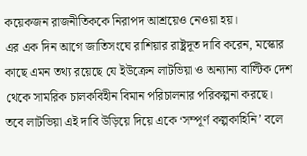কয়েকজন রাজনীতিককে নিরাপদ আশ্রয়েও নেওয়া হয়।
এর এক দিন আগে জাতিসংঘে রাশিয়ার রাষ্ট্রদূত দাবি করেন, মস্কোর কাছে এমন তথ্য রয়েছে যে ইউক্রেন লাটভিয়া ও অন্যান্য বাল্টিক দেশ থেকে সামরিক চালকবিহীন বিমান পরিচালনার পরিকল্পনা করছে। তবে লাটভিয়া এই দাবি উড়িয়ে দিয়ে একে ‘সম্পূর্ণ কল্পকাহিনি’ বলে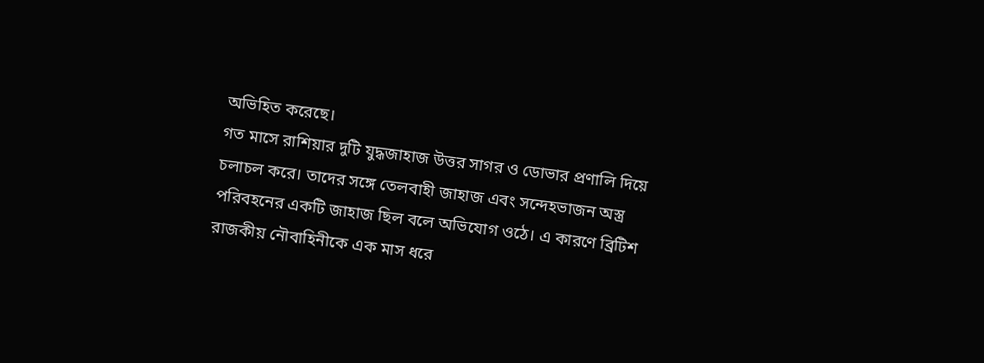অভিহিত করেছে।
গত মাসে রাশিয়ার দুটি যুদ্ধজাহাজ উত্তর সাগর ও ডোভার প্রণালি দিয়ে চলাচল করে। তাদের সঙ্গে তেলবাহী জাহাজ এবং সন্দেহভাজন অস্ত্র পরিবহনের একটি জাহাজ ছিল বলে অভিযোগ ওঠে। এ কারণে ব্রিটিশ রাজকীয় নৌবাহিনীকে এক মাস ধরে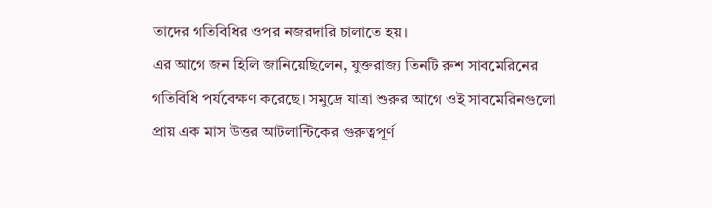তাদের গতিবিধির ওপর নজরদারি চালাতে হয়।
এর আগে জন হিলি জানিয়েছিলেন, যুক্তরাজ্য তিনটি রুশ সাবমেরিনের গতিবিধি পর্যবেক্ষণ করেছে। সমুদ্রে যাত্রা শুরুর আগে ওই সাবমেরিনগুলো প্রায় এক মাস উত্তর আটলান্টিকের গুরুত্বপূর্ণ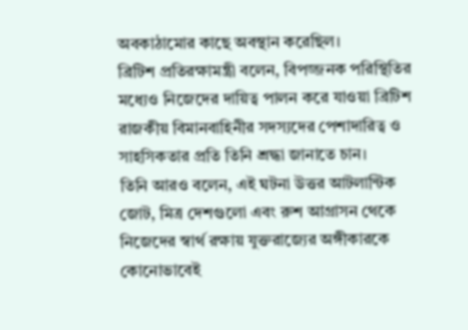অবকাঠামোর কাছে অবস্থান করেছিল।
ব্রিটিশ প্রতিরক্ষামন্ত্রী বলেন, বিপজ্জনক পরিস্থিতির মধ্যেও নিজেদের দায়িত্ব পালন করে যাওয়া ব্রিটিশ রাজকীয় বিমানবাহিনীর সদস্যদের পেশাদারিত্ব ও সাহসিকতার প্রতি তিনি শ্রদ্ধা জানাতে চান।
তিনি আরও বলেন, এই ঘটনা উত্তর আটলান্টিক জোট, মিত্র দেশগুলো এবং রুশ আগ্রাসন থেকে নিজেদের স্বার্থ রক্ষায় যুক্তরাজ্যের অঙ্গীকারকে কোনোভাবেই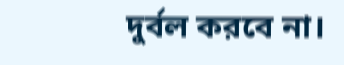দুর্বল করবে না।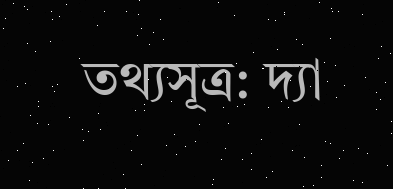তথ্যসূত্র: দ্যা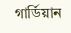গার্ডিয়ান